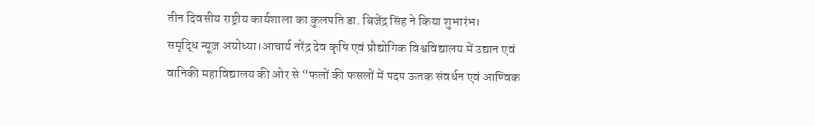तीन दिवसीय राष्ट्रीय कार्यशाला का कुलपति डा. बिजेंद्र सिंह ने किया शुभारंभ।
समृद्धि न्यूज़ अयोध्या।आचार्य नरेंद्र देव कृषि एवं प्रौद्योगिक विश्वविद्यालय में उद्यान एवं वानिकी महाविद्यालय की ओर से “फलों की फसलों में पदप ऊतक संवर्धन एवं आण्विक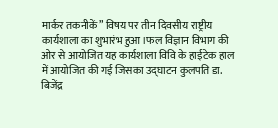मार्कर तकनीकें” विषय पर तीन दिवसीय राष्ट्रीय कार्यशाला का शुभारंभ हुआ।फल विज्ञान विभाग की ओर से आयोजित यह कार्यशाला विवि के हाईटेक हाल में आयोजित की गई जिसका उद्घाटन कुलपति डा. बिजेंद्र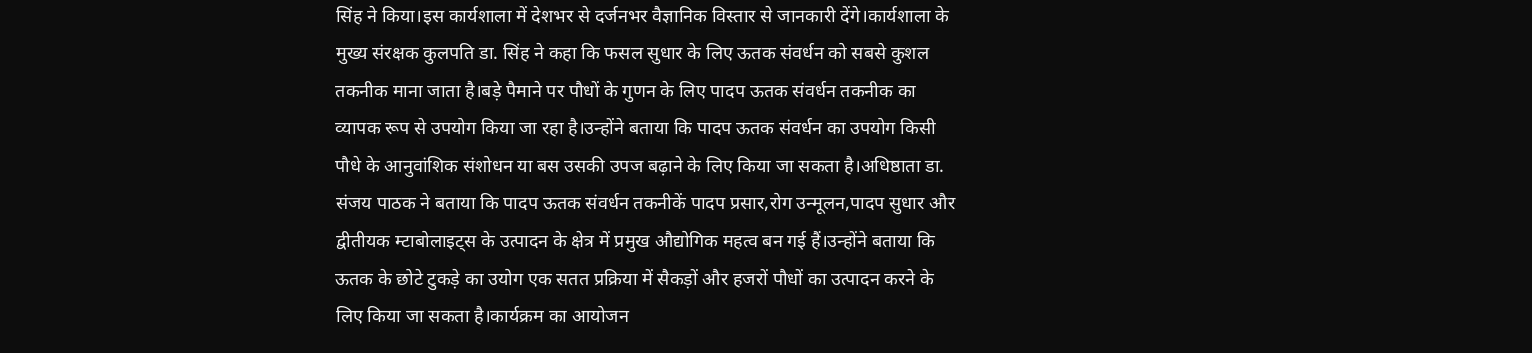सिंह ने किया।इस कार्यशाला में देशभर से दर्जनभर वैज्ञानिक विस्तार से जानकारी देंगे।कार्यशाला के मुख्य संरक्षक कुलपति डा. सिंह ने कहा कि फसल सुधार के लिए ऊतक संवर्धन को सबसे कुशल तकनीक माना जाता है।बड़े पैमाने पर पौधों के गुणन के लिए पादप ऊतक संवर्धन तकनीक का व्यापक रूप से उपयोग किया जा रहा है।उन्होंने बताया कि पादप ऊतक संवर्धन का उपयोग किसी पौधे के आनुवांशिक संशोधन या बस उसकी उपज बढ़ाने के लिए किया जा सकता है।अधिष्ठाता डा. संजय पाठक ने बताया कि पादप ऊतक संवर्धन तकनीकें पादप प्रसार,रोग उन्मूलन,पादप सुधार और द्वीतीयक म्टाबोलाइट्स के उत्पादन के क्षेत्र में प्रमुख औद्योगिक महत्व बन गई हैं।उन्होंने बताया कि ऊतक के छोटे टुकड़े का उयोग एक सतत प्रक्रिया में सैकड़ों और हजरों पौधों का उत्पादन करने के लिए किया जा सकता है।कार्यक्रम का आयोजन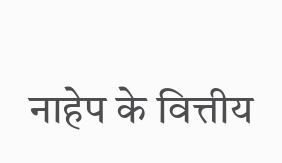नाहेप के वित्तीय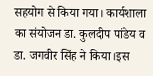सहयोग से किया गया। कार्यशाला का संयोजन डा. कुलदीप पांडेय व डा. जगवीर सिंह ने किया।इस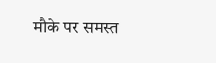मौके पर समस्त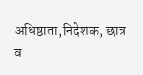अधिष्ठाता,निदेशक, छात्र व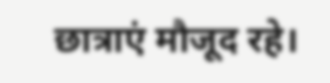छात्राएं मौजूद रहे।